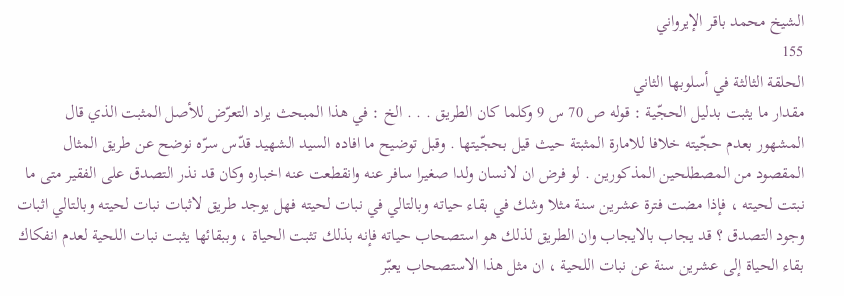الشيخ محمد باقر الإيرواني
155
الحلقة الثالثة في أسلوبها الثاني
مقدار ما يثبت بدليل الحجّية : قوله ص 70 س 9 وكلما كان الطريق . . . الخ : في هذا المبحث يراد التعرّض للأصل المثبت الذي قال المشهور بعدم حجّيته خلافا للامارة المثبتة حيث قيل بحجّيتها . وقبل توضيح ما افاده السيد الشهيد قدّس سرّه نوضح عن طريق المثال المقصود من المصطلحين المذكورين . لو فرض ان لانسان ولدا صغيرا سافر عنه وانقطعت عنه اخباره وكان قد نذر التصدق على الفقير متى ما نبتت لحيته ، فإذا مضت فترة عشرين سنة مثلا وشك في بقاء حياته وبالتالي في نبات لحيته فهل يوجد طريق لاثبات نبات لحيته وبالتالي اثبات وجود التصدق ؟ قد يجاب بالايجاب وان الطريق لذلك هو استصحاب حياته فإنه بذلك تثبت الحياة ، وببقائها يثبت نبات اللحية لعدم انفكاك بقاء الحياة إلى عشرين سنة عن نبات اللحية ، ان مثل هذا الاستصحاب يعبّر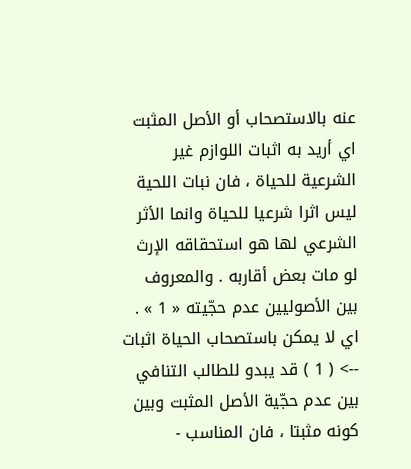عنه بالاستصحاب أو الأصل المثبت اي أريد به اثبات اللوازم غير الشرعية للحياة ، فان نبات اللحية ليس اثرا شرعيا للحياة وانما الأثر الشرعي لها هو استحقاقه الإرث لو مات بعض أقاربه . والمعروف بين الأصوليين عدم حجّيته « 1 » . اي لا يمكن باستصحاب الحياة اثبات
--> ( 1 ) قد يبدو للطالب التنافي بين عدم حجّية الأصل المثبت وبين كونه مثبتا ، فان المناسب -